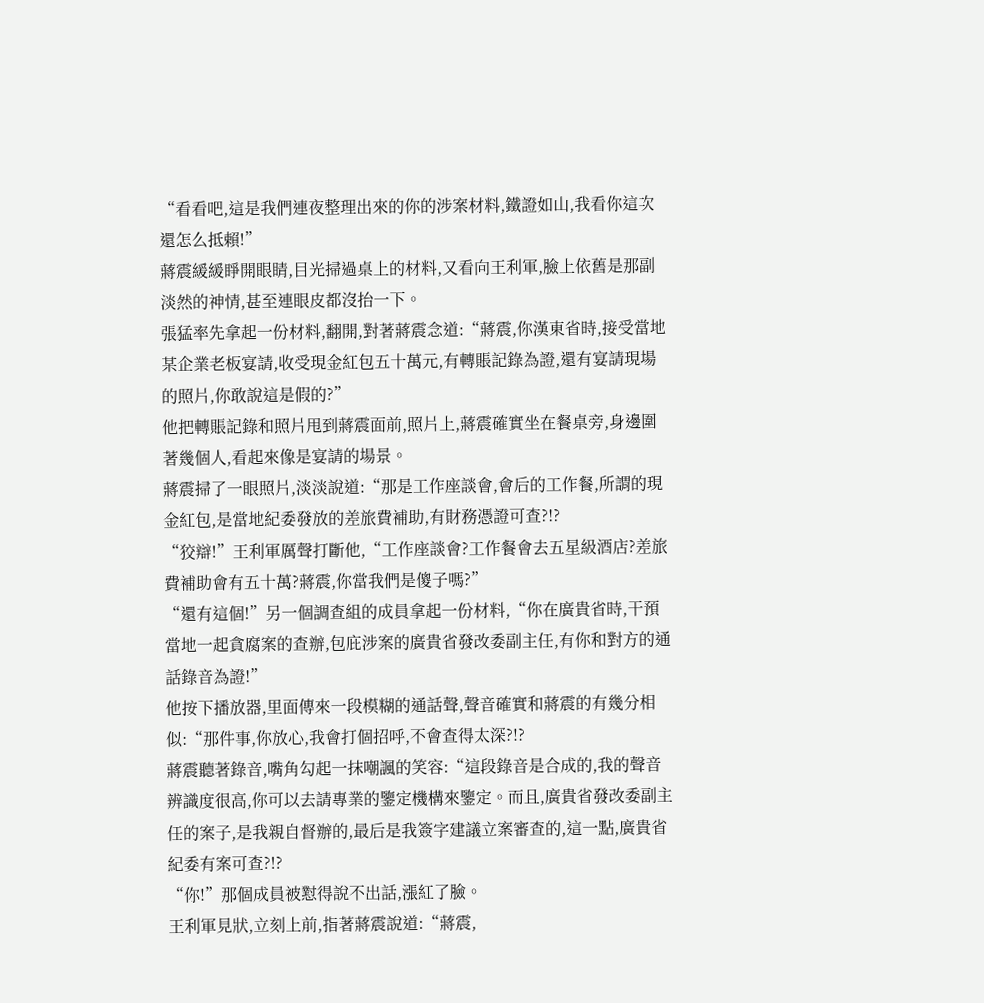“看看吧,這是我們連夜整理出來的你的涉案材料,鐵證如山,我看你這次還怎么抵賴!”
蔣震緩緩睜開眼睛,目光掃過桌上的材料,又看向王利軍,臉上依舊是那副淡然的神情,甚至連眼皮都沒抬一下。
張猛率先拿起一份材料,翻開,對著蔣震念道:“蔣震,你漢東省時,接受當地某企業老板宴請,收受現金紅包五十萬元,有轉賬記錄為證,還有宴請現場的照片,你敢說這是假的?”
他把轉賬記錄和照片甩到蔣震面前,照片上,蔣震確實坐在餐桌旁,身邊圍著幾個人,看起來像是宴請的場景。
蔣震掃了一眼照片,淡淡說道:“那是工作座談會,會后的工作餐,所謂的現金紅包,是當地紀委發放的差旅費補助,有財務憑證可查?!?
“狡辯!”王利軍厲聲打斷他,“工作座談會?工作餐會去五星級酒店?差旅費補助會有五十萬?蔣震,你當我們是傻子嗎?”
“還有這個!”另一個調查組的成員拿起一份材料,“你在廣貴省時,干預當地一起貪腐案的查辦,包庇涉案的廣貴省發改委副主任,有你和對方的通話錄音為證!”
他按下播放器,里面傳來一段模糊的通話聲,聲音確實和蔣震的有幾分相似:“那件事,你放心,我會打個招呼,不會查得太深?!?
蔣震聽著錄音,嘴角勾起一抹嘲諷的笑容:“這段錄音是合成的,我的聲音辨識度很高,你可以去請專業的鑒定機構來鑒定。而且,廣貴省發改委副主任的案子,是我親自督辦的,最后是我簽字建議立案審查的,這一點,廣貴省紀委有案可查?!?
“你!”那個成員被懟得說不出話,漲紅了臉。
王利軍見狀,立刻上前,指著蔣震說道:“蔣震,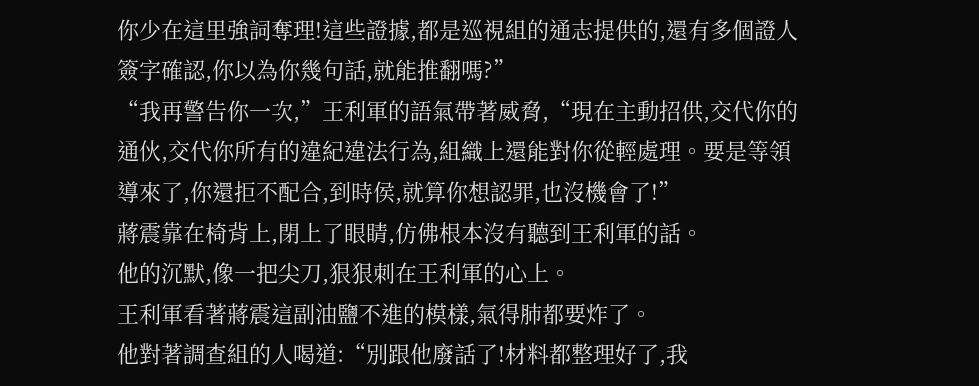你少在這里強詞奪理!這些證據,都是巡視組的通志提供的,還有多個證人簽字確認,你以為你幾句話,就能推翻嗎?”
“我再警告你一次,”王利軍的語氣帶著威脅,“現在主動招供,交代你的通伙,交代你所有的違紀違法行為,組織上還能對你從輕處理。要是等領導來了,你還拒不配合,到時侯,就算你想認罪,也沒機會了!”
蔣震靠在椅背上,閉上了眼睛,仿佛根本沒有聽到王利軍的話。
他的沉默,像一把尖刀,狠狠刺在王利軍的心上。
王利軍看著蔣震這副油鹽不進的模樣,氣得肺都要炸了。
他對著調查組的人喝道:“別跟他廢話了!材料都整理好了,我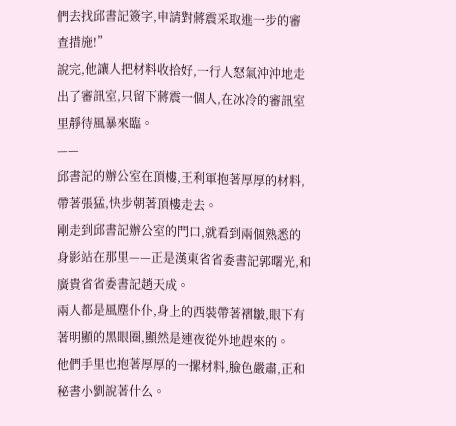們去找邱書記簽字,申請對蔣震采取進一步的審查措施!”
說完,他讓人把材料收拾好,一行人怒氣沖沖地走出了審訊室,只留下蔣震一個人,在冰冷的審訊室里靜待風暴來臨。
——
邱書記的辦公室在頂樓,王利軍抱著厚厚的材料,帶著張猛,快步朝著頂樓走去。
剛走到邱書記辦公室的門口,就看到兩個熟悉的身影站在那里——正是漢東省省委書記郭曙光,和廣貴省省委書記趙天成。
兩人都是風塵仆仆,身上的西裝帶著褶皺,眼下有著明顯的黑眼圈,顯然是連夜從外地趕來的。
他們手里也抱著厚厚的一摞材料,臉色嚴肅,正和秘書小劉說著什么。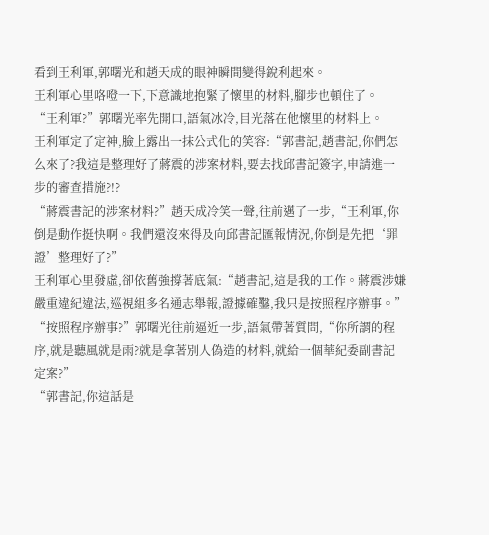看到王利軍,郭曙光和趙天成的眼神瞬間變得銳利起來。
王利軍心里咯噔一下,下意識地抱緊了懷里的材料,腳步也頓住了。
“王利軍?”郭曙光率先開口,語氣冰冷,目光落在他懷里的材料上。
王利軍定了定神,臉上露出一抹公式化的笑容:“郭書記,趙書記,你們怎么來了?我這是整理好了蔣震的涉案材料,要去找邱書記簽字,申請進一步的審查措施?!?
“蔣震書記的涉案材料?”趙天成冷笑一聲,往前邁了一步,“王利軍,你倒是動作挺快啊。我們還沒來得及向邱書記匯報情況,你倒是先把‘罪證’整理好了?”
王利軍心里發虛,卻依舊強撐著底氣:“趙書記,這是我的工作。蔣震涉嫌嚴重違紀違法,巡視組多名通志舉報,證據確鑿,我只是按照程序辦事。”
“按照程序辦事?”郭曙光往前逼近一步,語氣帶著質問,“你所謂的程序,就是聽風就是雨?就是拿著別人偽造的材料,就給一個華紀委副書記定案?”
“郭書記,你這話是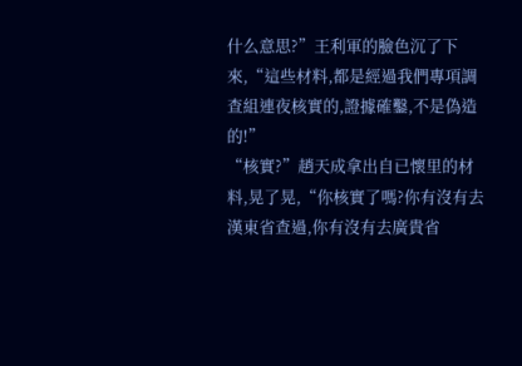什么意思?”王利軍的臉色沉了下來,“這些材料,都是經過我們專項調查組連夜核實的,證據確鑿,不是偽造的!”
“核實?”趙天成拿出自已懷里的材料,晃了晃,“你核實了嗎?你有沒有去漢東省查過,你有沒有去廣貴省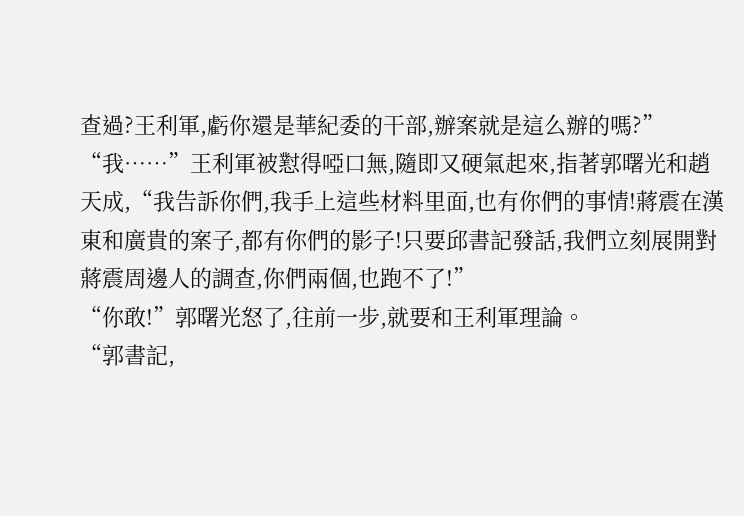查過?王利軍,虧你還是華紀委的干部,辦案就是這么辦的嗎?”
“我……”王利軍被懟得啞口無,隨即又硬氣起來,指著郭曙光和趙天成,“我告訴你們,我手上這些材料里面,也有你們的事情!蔣震在漢東和廣貴的案子,都有你們的影子!只要邱書記發話,我們立刻展開對蔣震周邊人的調查,你們兩個,也跑不了!”
“你敢!”郭曙光怒了,往前一步,就要和王利軍理論。
“郭書記,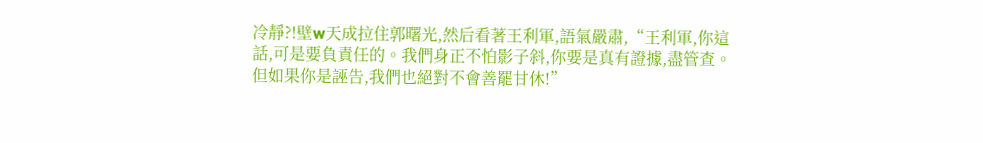冷靜?!壁w天成拉住郭曙光,然后看著王利軍,語氣嚴肅,“王利軍,你這話,可是要負責任的。我們身正不怕影子斜,你要是真有證據,盡管查。但如果你是誣告,我們也絕對不會善罷甘休!”